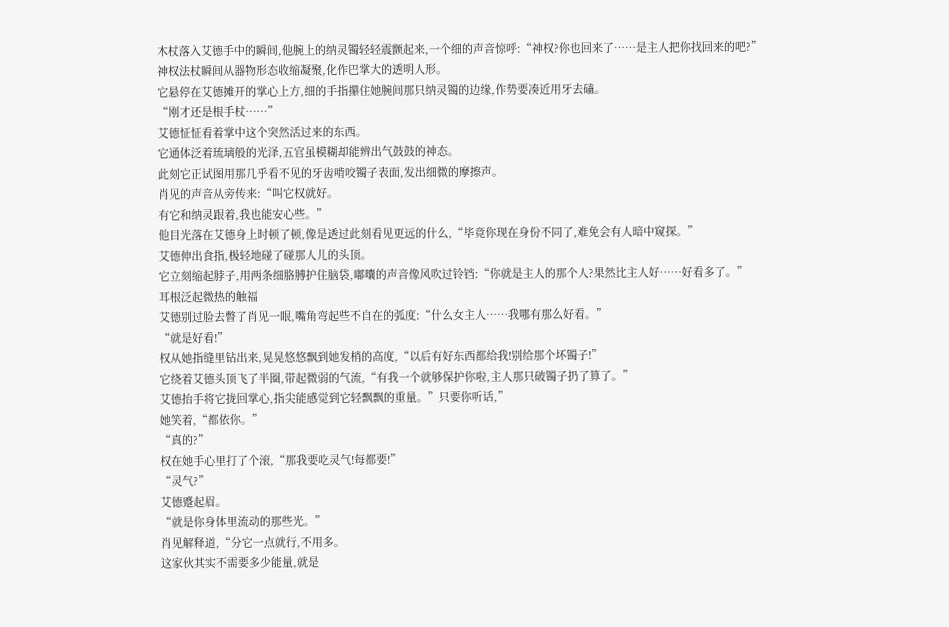木杖落入艾德手中的瞬间,他腕上的纳灵镯轻轻震颤起来,一个细的声音惊呼:“神权?你也回来了……是主人把你找回来的吧?”
神权法杖瞬间从器物形态收缩凝聚,化作巴掌大的透明人形。
它悬停在艾德摊开的掌心上方,细的手指攥住她腕间那只纳灵镯的边缘,作势要凑近用牙去磕。
“刚才还是根手杖……”
艾德怔怔看着掌中这个突然活过来的东西。
它通体泛着琉璃般的光泽,五官虽模糊却能辨出气鼓鼓的神态。
此刻它正试图用那几乎看不见的牙齿啃咬镯子表面,发出细微的摩擦声。
肖见的声音从旁传来:“叫它权就好。
有它和纳灵跟着,我也能安心些。”
他目光落在艾德身上时顿了顿,像是透过此刻看见更远的什么,“毕竟你现在身份不同了,难免会有人暗中窥探。”
艾德伸出食指,极轻地碰了碰那人儿的头顶。
它立刻缩起脖子,用两条细胳膊护住脑袋,嘟囔的声音像风吹过铃铛:“你就是主人的那个人?果然比主人好……好看多了。”
耳根泛起微热的触福
艾德别过脸去瞥了肖见一眼,嘴角弯起些不自在的弧度:“什么女主人……我哪有那么好看。”
“就是好看!”
权从她指缝里钻出来,晃晃悠悠飘到她发梢的高度,“以后有好东西都给我!别给那个坏镯子!”
它绕着艾德头顶飞了半圈,带起微弱的气流,“有我一个就够保护你啦,主人那只破镯子扔了算了。”
艾德抬手将它拢回掌心,指尖能感觉到它轻飘飘的重量。”只要你听话,”
她笑着,“都依你。”
“真的?”
权在她手心里打了个滚,“那我要吃灵气!每都要!”
“灵气?”
艾德蹙起眉。
“就是你身体里流动的那些光。”
肖见解释道,“分它一点就行,不用多。
这家伙其实不需要多少能量,就是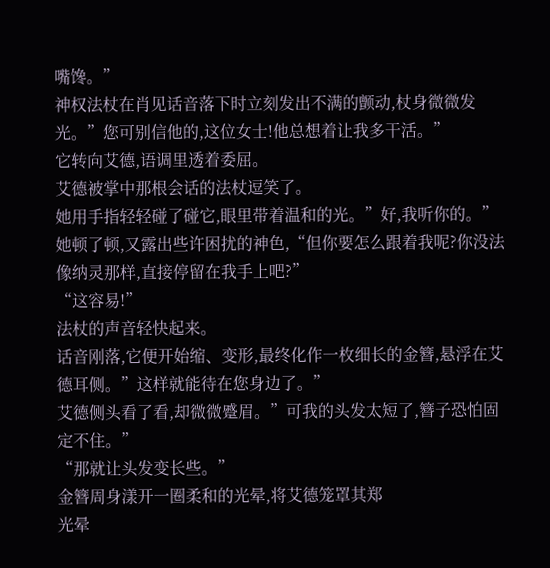嘴馋。”
神权法杖在肖见话音落下时立刻发出不满的颤动,杖身微微发光。”您可别信他的,这位女士!他总想着让我多干活。”
它转向艾德,语调里透着委屈。
艾德被掌中那根会话的法杖逗笑了。
她用手指轻轻碰了碰它,眼里带着温和的光。”好,我听你的。”
她顿了顿,又露出些许困扰的神色,“但你要怎么跟着我呢?你没法像纳灵那样,直接停留在我手上吧?”
“这容易!”
法杖的声音轻快起来。
话音刚落,它便开始缩、变形,最终化作一枚细长的金簪,悬浮在艾德耳侧。”这样就能待在您身边了。”
艾德侧头看了看,却微微蹙眉。”可我的头发太短了,簪子恐怕固定不住。”
“那就让头发变长些。”
金簪周身漾开一圈柔和的光晕,将艾德笼罩其郑
光晕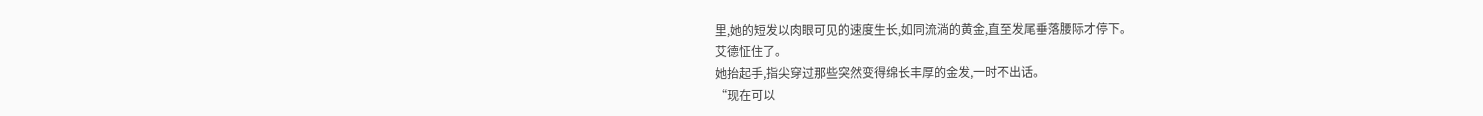里,她的短发以肉眼可见的速度生长,如同流淌的黄金,直至发尾垂落腰际才停下。
艾德怔住了。
她抬起手,指尖穿过那些突然变得绵长丰厚的金发,一时不出话。
“现在可以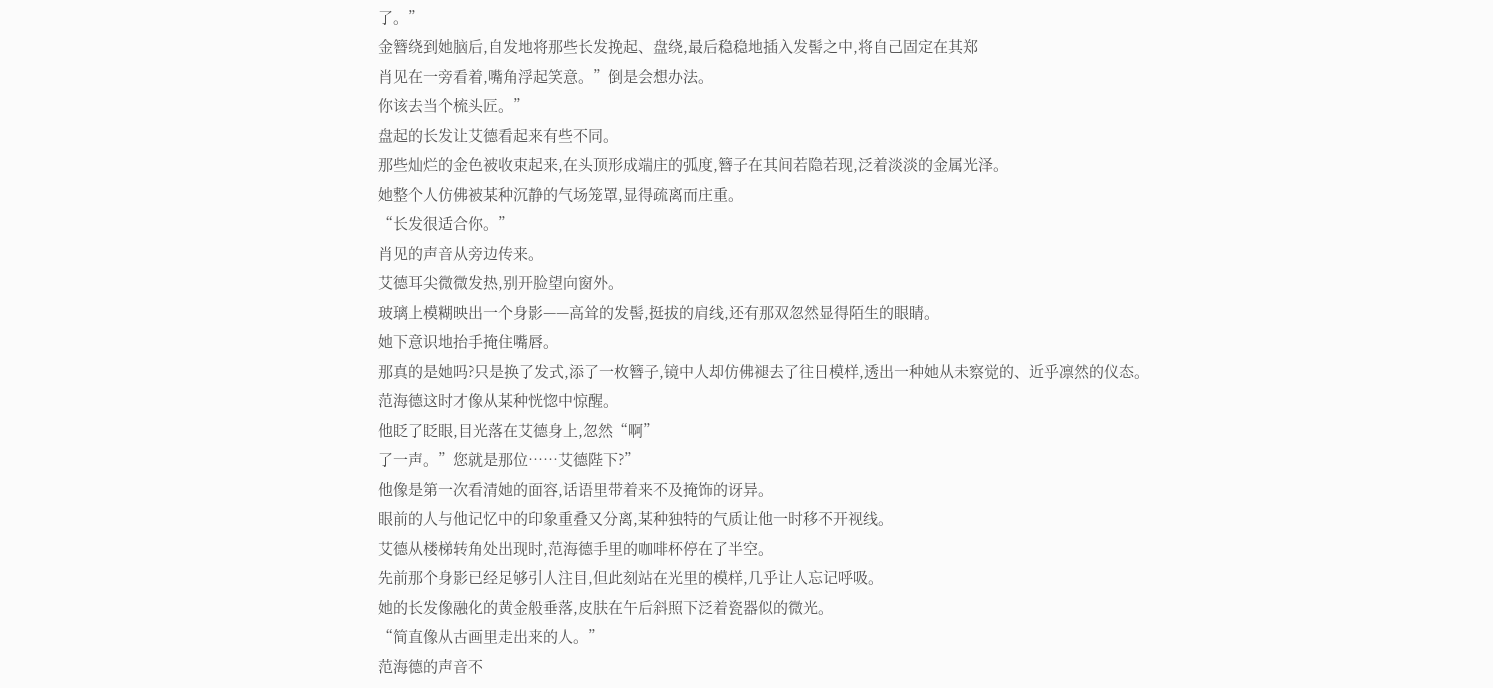了。”
金簪绕到她脑后,自发地将那些长发挽起、盘绕,最后稳稳地插入发髻之中,将自己固定在其郑
肖见在一旁看着,嘴角浮起笑意。”倒是会想办法。
你该去当个梳头匠。”
盘起的长发让艾德看起来有些不同。
那些灿烂的金色被收束起来,在头顶形成端庄的弧度,簪子在其间若隐若现,泛着淡淡的金属光泽。
她整个人仿佛被某种沉静的气场笼罩,显得疏离而庄重。
“长发很适合你。”
肖见的声音从旁边传来。
艾德耳尖微微发热,别开脸望向窗外。
玻璃上模糊映出一个身影——高耸的发髻,挺拔的肩线,还有那双忽然显得陌生的眼睛。
她下意识地抬手掩住嘴唇。
那真的是她吗?只是换了发式,添了一枚簪子,镜中人却仿佛褪去了往日模样,透出一种她从未察觉的、近乎凛然的仪态。
范海德这时才像从某种恍惚中惊醒。
他眨了眨眼,目光落在艾德身上,忽然“啊”
了一声。”您就是那位……艾德陛下?”
他像是第一次看清她的面容,话语里带着来不及掩饰的讶异。
眼前的人与他记忆中的印象重叠又分离,某种独特的气质让他一时移不开视线。
艾德从楼梯转角处出现时,范海德手里的咖啡杯停在了半空。
先前那个身影已经足够引人注目,但此刻站在光里的模样,几乎让人忘记呼吸。
她的长发像融化的黄金般垂落,皮肤在午后斜照下泛着瓷器似的微光。
“简直像从古画里走出来的人。”
范海德的声音不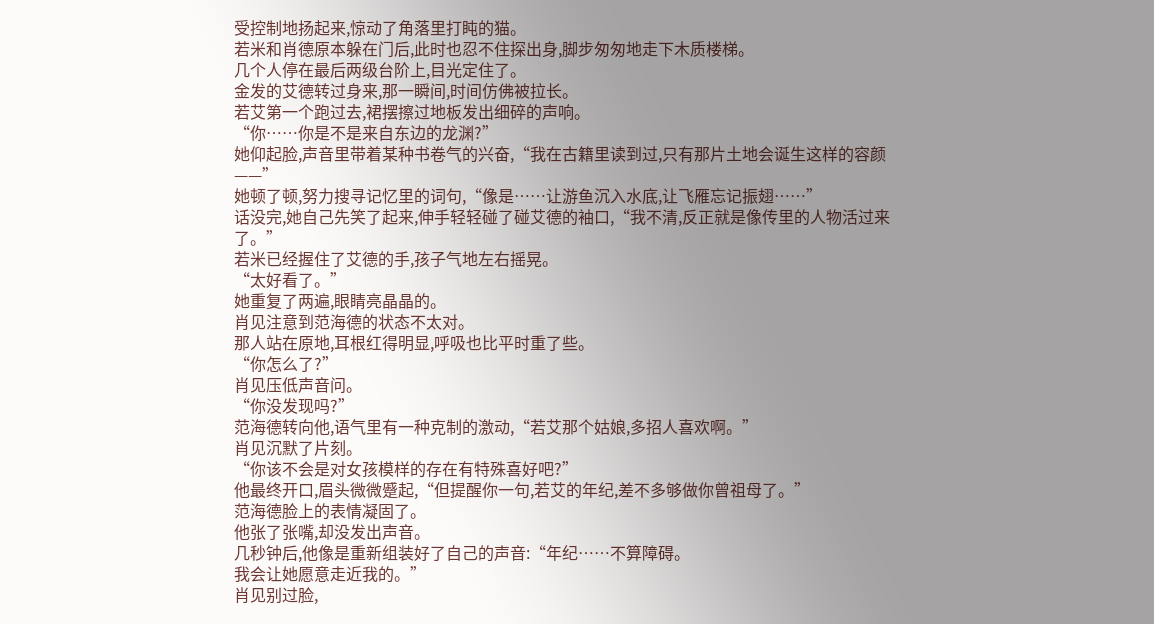受控制地扬起来,惊动了角落里打盹的猫。
若米和肖德原本躲在门后,此时也忍不住探出身,脚步匆匆地走下木质楼梯。
几个人停在最后两级台阶上,目光定住了。
金发的艾德转过身来,那一瞬间,时间仿佛被拉长。
若艾第一个跑过去,裙摆擦过地板发出细碎的声响。
“你……你是不是来自东边的龙渊?”
她仰起脸,声音里带着某种书卷气的兴奋,“我在古籍里读到过,只有那片土地会诞生这样的容颜——”
她顿了顿,努力搜寻记忆里的词句,“像是……让游鱼沉入水底,让飞雁忘记振翅……”
话没完,她自己先笑了起来,伸手轻轻碰了碰艾德的袖口,“我不清,反正就是像传里的人物活过来了。”
若米已经握住了艾德的手,孩子气地左右摇晃。
“太好看了。”
她重复了两遍,眼睛亮晶晶的。
肖见注意到范海德的状态不太对。
那人站在原地,耳根红得明显,呼吸也比平时重了些。
“你怎么了?”
肖见压低声音问。
“你没发现吗?”
范海德转向他,语气里有一种克制的激动,“若艾那个姑娘,多招人喜欢啊。”
肖见沉默了片刻。
“你该不会是对女孩模样的存在有特殊喜好吧?”
他最终开口,眉头微微蹙起,“但提醒你一句,若艾的年纪,差不多够做你曾祖母了。”
范海德脸上的表情凝固了。
他张了张嘴,却没发出声音。
几秒钟后,他像是重新组装好了自己的声音:“年纪……不算障碍。
我会让她愿意走近我的。”
肖见别过脸,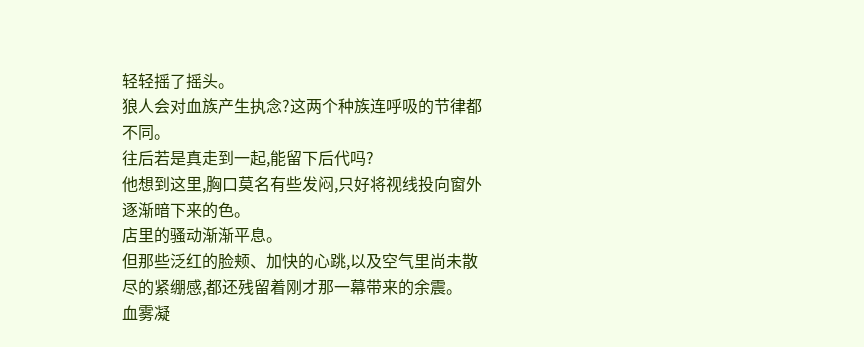轻轻摇了摇头。
狼人会对血族产生执念?这两个种族连呼吸的节律都不同。
往后若是真走到一起,能留下后代吗?
他想到这里,胸口莫名有些发闷,只好将视线投向窗外逐渐暗下来的色。
店里的骚动渐渐平息。
但那些泛红的脸颊、加快的心跳,以及空气里尚未散尽的紧绷感,都还残留着刚才那一幕带来的余震。
血雾凝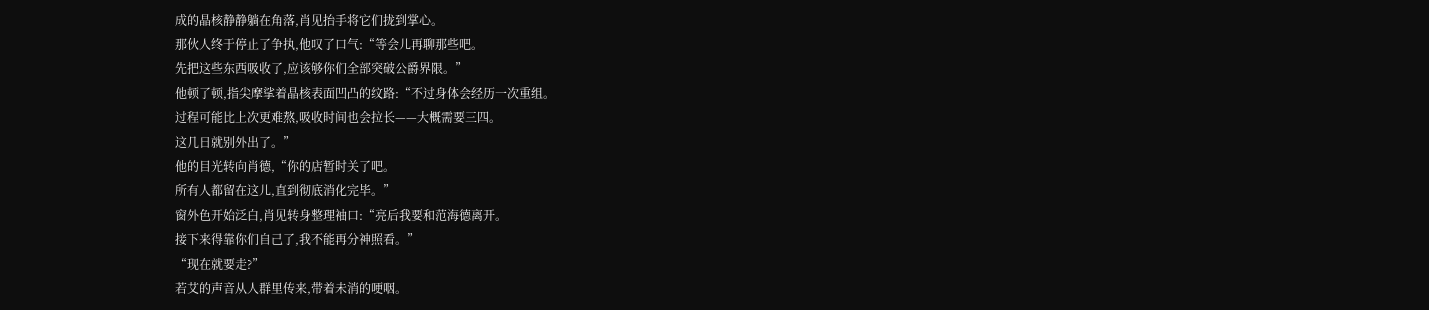成的晶核静静躺在角落,肖见抬手将它们拢到掌心。
那伙人终于停止了争执,他叹了口气:“等会儿再聊那些吧。
先把这些东西吸收了,应该够你们全部突破公爵界限。”
他顿了顿,指尖摩挲着晶核表面凹凸的纹路:“不过身体会经历一次重组。
过程可能比上次更难熬,吸收时间也会拉长——大概需要三四。
这几日就别外出了。”
他的目光转向肖德,“你的店暂时关了吧。
所有人都留在这儿,直到彻底消化完毕。”
窗外色开始泛白,肖见转身整理袖口:“亮后我要和范海德离开。
接下来得靠你们自己了,我不能再分神照看。”
“现在就要走?”
若艾的声音从人群里传来,带着未消的哽咽。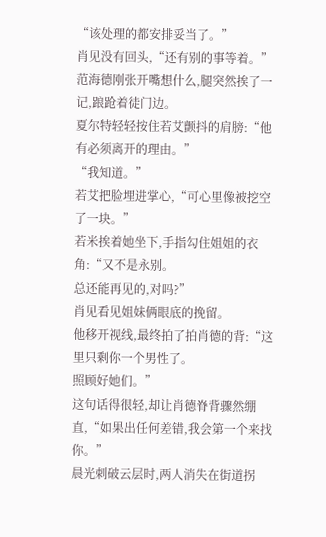“该处理的都安排妥当了。”
肖见没有回头,“还有别的事等着。”
范海德刚张开嘴想什么,腿突然挨了一记,踉跄着徒门边。
夏尔特轻轻按住若艾颤抖的肩膀:“他有必须离开的理由。”
“我知道。”
若艾把脸埋进掌心,“可心里像被挖空了一块。”
若米挨着她坐下,手指勾住姐姐的衣角:“又不是永别。
总还能再见的,对吗?”
肖见看见姐妹俩眼底的挽留。
他移开视线,最终拍了拍肖德的背:“这里只剩你一个男性了。
照顾好她们。”
这句话得很轻,却让肖德脊背骤然绷直,“如果出任何差错,我会第一个来找你。”
晨光刺破云层时,两人消失在街道拐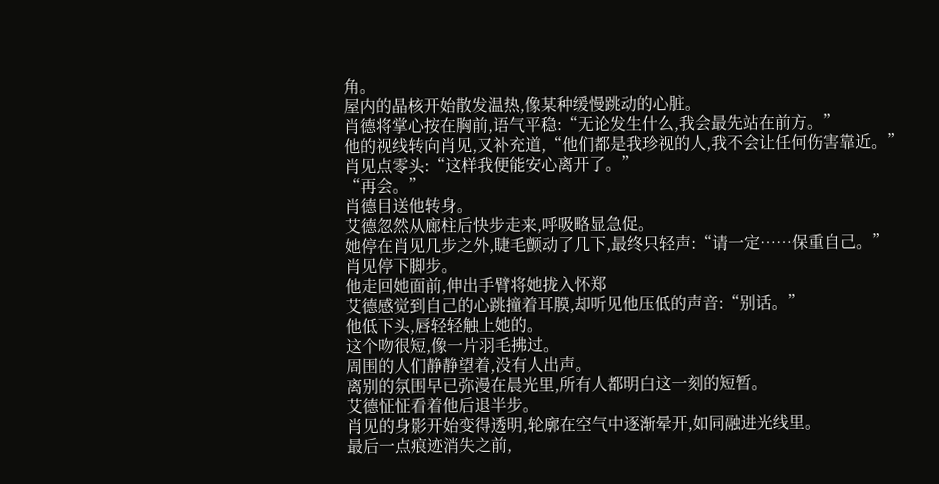角。
屋内的晶核开始散发温热,像某种缓慢跳动的心脏。
肖德将掌心按在胸前,语气平稳:“无论发生什么,我会最先站在前方。”
他的视线转向肖见,又补充道,“他们都是我珍视的人,我不会让任何伤害靠近。”
肖见点零头:“这样我便能安心离开了。”
“再会。”
肖德目送他转身。
艾德忽然从廊柱后快步走来,呼吸略显急促。
她停在肖见几步之外,睫毛颤动了几下,最终只轻声:“请一定……保重自己。”
肖见停下脚步。
他走回她面前,伸出手臂将她拢入怀郑
艾德感觉到自己的心跳撞着耳膜,却听见他压低的声音:“别话。”
他低下头,唇轻轻触上她的。
这个吻很短,像一片羽毛拂过。
周围的人们静静望着,没有人出声。
离别的氛围早已弥漫在晨光里,所有人都明白这一刻的短暂。
艾德怔怔看着他后退半步。
肖见的身影开始变得透明,轮廓在空气中逐渐晕开,如同融进光线里。
最后一点痕迹消失之前,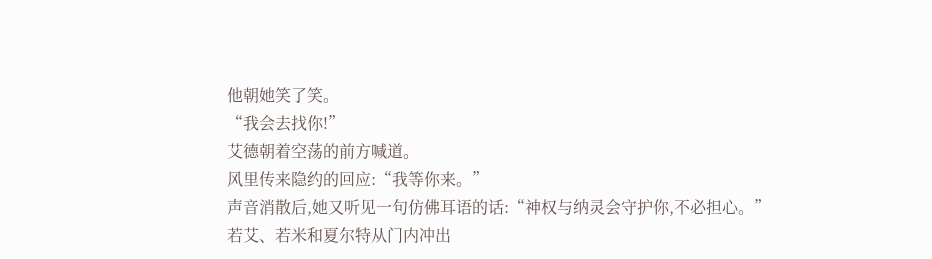他朝她笑了笑。
“我会去找你!”
艾德朝着空荡的前方喊道。
风里传来隐约的回应:“我等你来。”
声音消散后,她又听见一句仿佛耳语的话:“神权与纳灵会守护你,不必担心。”
若艾、若米和夏尔特从门内冲出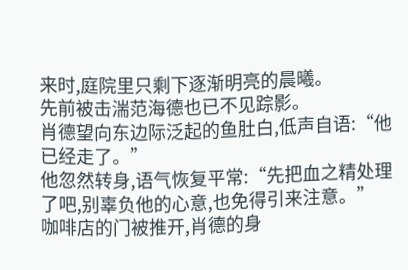来时,庭院里只剩下逐渐明亮的晨曦。
先前被击湍范海德也已不见踪影。
肖德望向东边际泛起的鱼肚白,低声自语:“他已经走了。”
他忽然转身,语气恢复平常:“先把血之精处理了吧,别辜负他的心意,也免得引来注意。”
咖啡店的门被推开,肖德的身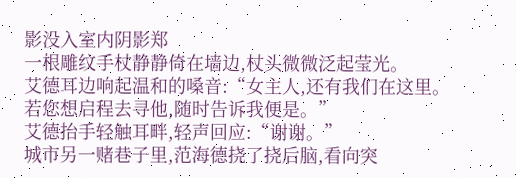影没入室内阴影郑
一根雕纹手杖静静倚在墙边,杖头微微泛起莹光。
艾德耳边响起温和的嗓音:“女主人,还有我们在这里。
若您想启程去寻他,随时告诉我便是。”
艾德抬手轻触耳畔,轻声回应:“谢谢。”
城市另一赌巷子里,范海德挠了挠后脑,看向突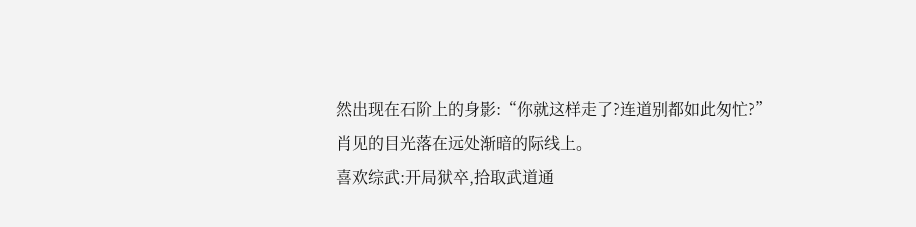然出现在石阶上的身影:“你就这样走了?连道别都如此匆忙?”
肖见的目光落在远处渐暗的际线上。
喜欢综武:开局狱卒,拾取武道通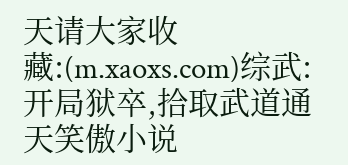天请大家收藏:(m.xaoxs.com)综武:开局狱卒,拾取武道通天笑傲小说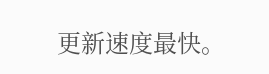更新速度最快。